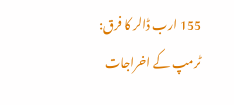155 ارب ڈالر کا فرق: ٹرمپ کے اخراجات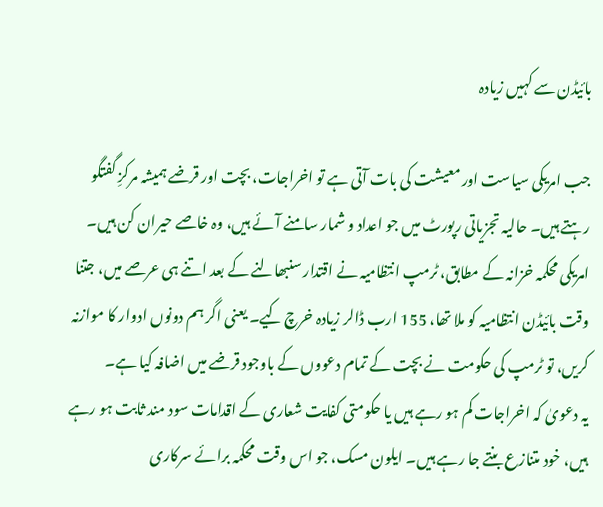بائیڈن سے کہیں زیادہ

جب امریکی سیاست اور معیشت کی بات آتی ہے تو اخراجات، بچت اور قرضے ہمیشہ مرکزِ گفتگو رہتے ہیں۔ حالیہ تجزیاتی رپورٹ میں جو اعداد و شمار سامنے آئے ہیں، وہ خاصے حیران کن ہیں۔ امریکی محکمہ خزانہ کے مطابق، ٹرمپ انتظامیہ نے اقتدار سنبھالنے کے بعد اتنے ہی عرصے میں، جتنا وقت بائیڈن انتظامیہ کو ملا تھا، 155 ارب ڈالر زیادہ خرچ کیے۔ یعنی اگر ہم دونوں ادوار کا موازنہ کریں، تو ٹرمپ کی حکومت نے بچت کے تمام دعووں کے باوجود قرضے میں اضافہ کیا ہے۔
یہ دعویٰ کہ اخراجات کم ہو رہے ہیں یا حکومتی کفایت شعاری کے اقدامات سود مند ثابت ہو رہے ہیں، خود متنازع بنتے جا رہے ہیں۔ ایلون مسک، جو اس وقت محکمہ برائے سرکاری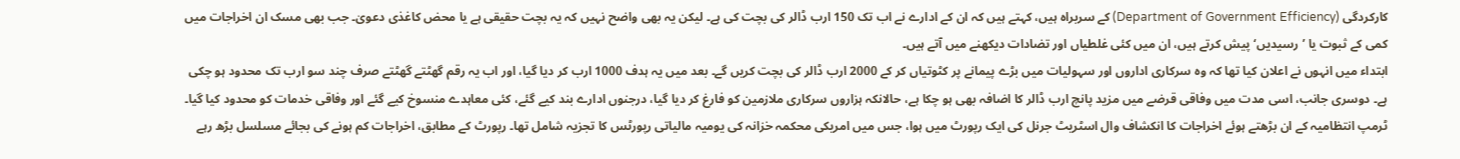کارکردگی (Department of Government Efficiency) کے سربراہ ہیں، کہتے ہیں کہ ان کے ادارے نے اب تک 150 ارب ڈالر کی بچت کی ہے۔ لیکن یہ بھی واضح نہیں کہ یہ بچت حقیقی ہے یا محض کاغذی دعویٰ۔ جب بھی مسک ان اخراجات میں کمی کے ثبوت یا ’رسیدیں‘ پیش کرتے ہیں، ان میں کئی غلطیاں اور تضادات دیکھنے میں آتے ہیں۔
ابتداء میں انہوں نے اعلان کیا تھا کہ وہ سرکاری اداروں اور سہولیات میں بڑے پیمانے پر کٹوتیاں کر کے 2000 ارب ڈالر کی بچت کریں گے۔ بعد میں یہ ہدف 1000 ارب کر دیا گیا، اور اب یہ رقم گھٹتے گھٹتے صرف چند سو ارب تک محدود ہو چکی ہے۔ دوسری جانب، اسی مدت میں وفاقی قرضے میں مزید پانچ ارب ڈالر کا اضافہ بھی ہو چکا ہے، حالانکہ ہزاروں سرکاری ملازمین کو فارغ کر دیا گیا، درجنوں ادارے بند کیے گئے، کئی معاہدے منسوخ کیے گئے اور وفاقی خدمات کو محدود کیا گیا۔
ٹرمپ انتظامیہ کے ان بڑھتے ہوئے اخراجات کا انکشاف وال اسٹریٹ جرنل کی ایک رپورٹ میں ہوا، جس میں امریکی محکمہ خزانہ کی یومیہ مالیاتی رپورٹس کا تجزیہ شامل تھا۔ رپورٹ کے مطابق، اخراجات کم ہونے کی بجائے مسلسل بڑھ رہے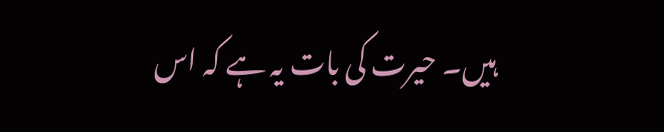ہیں۔ حیرت کی بات یہ ہے کہ اس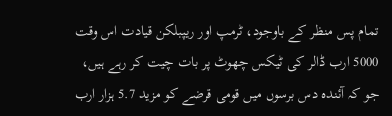تمام پس منظر کے باوجود، ٹرمپ اور ریپبلکن قیادت اس وقت 5000 ارب ڈالر کی ٹیکس چھوٹ پر بات چیت کر رہے ہیں، جو کہ آئندہ دس برسوں میں قومی قرضے کو مزید 5.7 ہزار ارب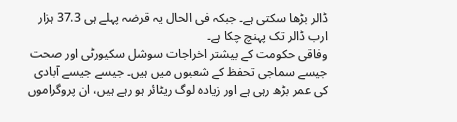ڈالر بڑھا سکتی ہے۔ جبکہ فی الحال یہ قرضہ پہلے ہی 37.3 ہزار ارب ڈالر تک پہنچ چکا ہے۔
وفاقی حکومت کے بیشتر اخراجات سوشل سکیورٹی اور صحت جیسے سماجی تحفظ کے شعبوں میں ہیں۔ جیسے جیسے آبادی کی عمر بڑھ رہی ہے اور زیادہ لوگ ریٹائر ہو رہے ہیں، ان پروگراموں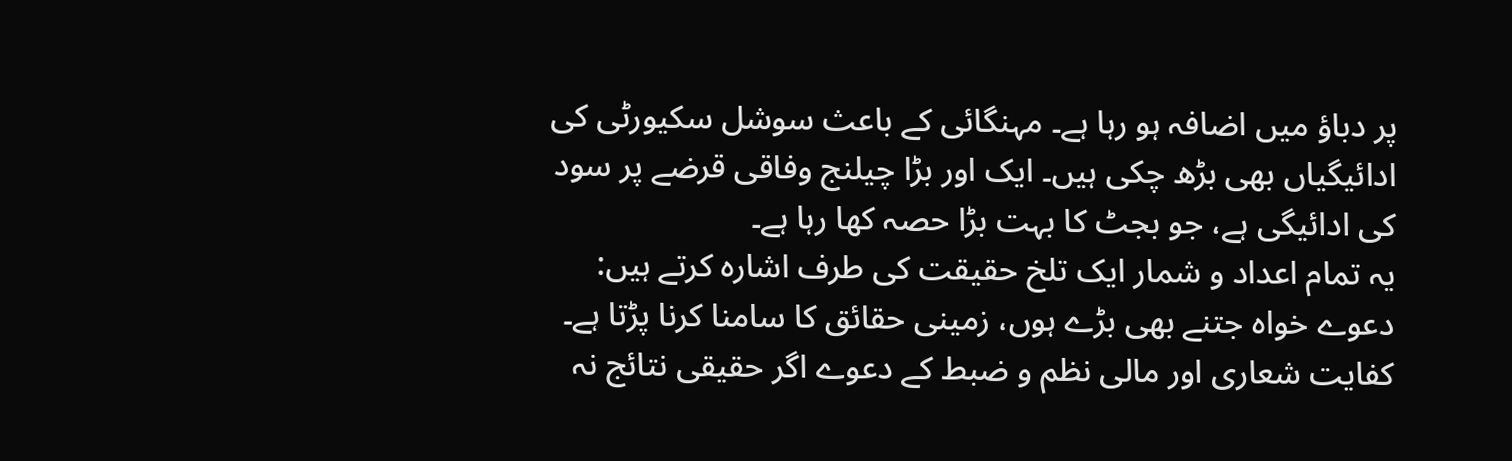پر دباؤ میں اضافہ ہو رہا ہے۔ مہنگائی کے باعث سوشل سکیورٹی کی ادائیگیاں بھی بڑھ چکی ہیں۔ ایک اور بڑا چیلنج وفاقی قرضے پر سود کی ادائیگی ہے، جو بجٹ کا بہت بڑا حصہ کھا رہا ہے۔
یہ تمام اعداد و شمار ایک تلخ حقیقت کی طرف اشارہ کرتے ہیں: دعوے خواہ جتنے بھی بڑے ہوں، زمینی حقائق کا سامنا کرنا پڑتا ہے۔ کفایت شعاری اور مالی نظم و ضبط کے دعوے اگر حقیقی نتائج نہ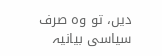دیں، تو وہ صرف سیاسی بیانیہ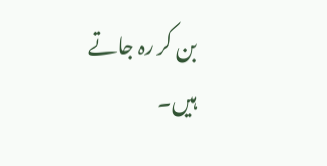بن کر رہ جاتے ہیں۔